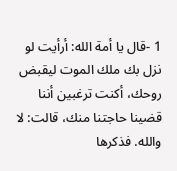1 -قال يا أمة الله: أرأيت لو نزل بك ملك الموت ليقبض روحك، أكنت ترغبين أننا قضينا حاجتنا منك، قالت: لا والله. فذكرها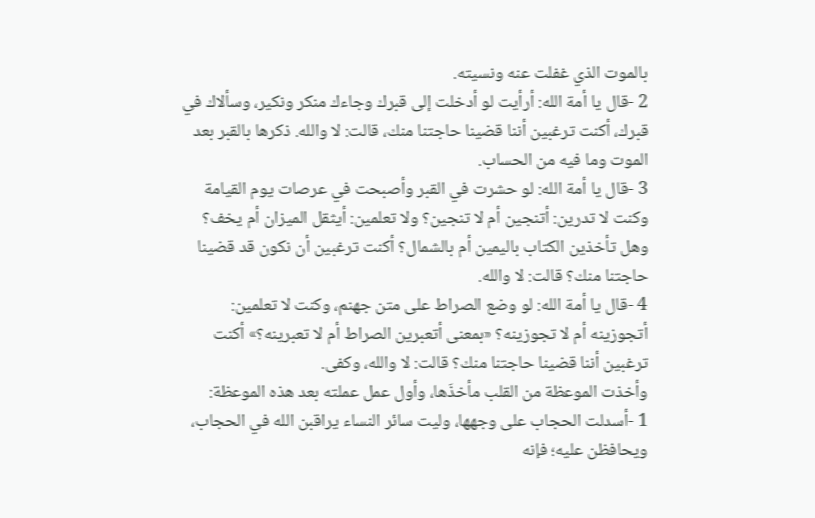بالموت الذي غفلت عنه ونسيته.
2 -قال يا أمة الله: أرأيت لو أدخلت إلى قبرك وجاءك منكر ونكير، وسألاك في قبرك، أكنت ترغبين أننا قضينا حاجتنا منك، قالت: لا والله. ذكرها بالقبر بعد الموت وما فيه من الحساب.
3 -قال يا أمة الله: لو حشرت في القبر وأصبحت في عرصات يوم القيامة وكنت لا تدرين: أتنجين أم لا تنجين؟ ولا تعلمين: أيثقل الميزان أم يخف؟ وهل تأخذين الكتاب باليمين أم بالشمال؟ أكنت ترغبين أن نكون قد قضينا حاجتنا منك؟ قالت: لا والله.
4 -قال يا أمة الله: لو وضع الصراط على متن جهنم، وكنت لا تعلمين: أتجوزينه أم لا تجوزينه؟ «بمعنى أتعبرين الصراط أم لا تعبرينه؟» أكنت ترغبين أننا قضينا حاجتنا منك؟ قالت: لا والله، وكفى.
وأخذت الموعظة من القلب مأخذَها، وأول عمل عملته بعد هذه الموعظة:
1 -أسدلت الحجاب على وجهها، وليت سائر النساء يراقبن الله في الحجاب، ويحافظن عليه؛ فإنه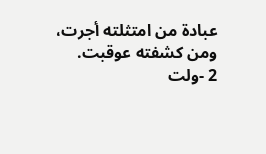عبادة من امتثلته أجرت، ومن كشفته عوقبت.
2 -ولت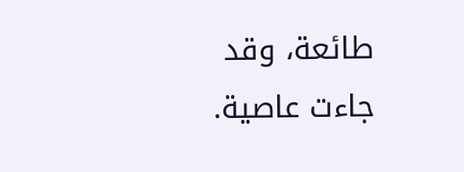طائعة، وقد جاءت عاصية.